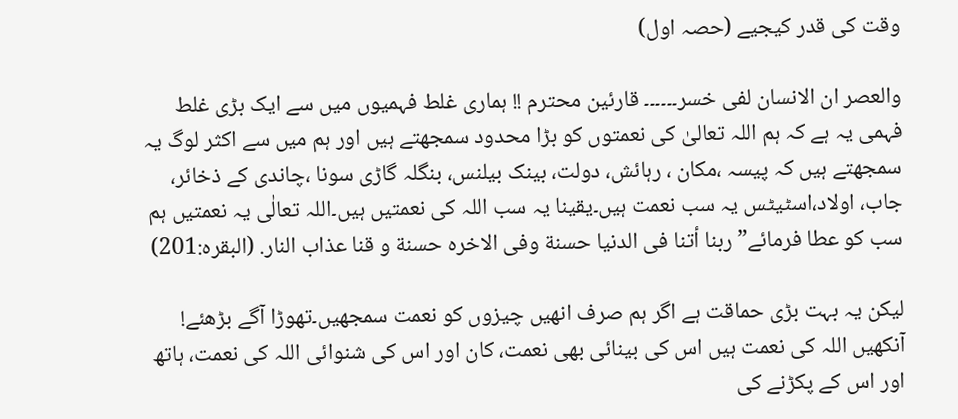وقت کی قدر کیجیے (حصہ اول)

والعصر ان الانسان لفی خسر۔۔۔۔۔۔ قارئین محترم !! ہماری غلط فہمیوں میں سے ایک بڑی غلط فہمی یہ ہے کہ ہم اللہ تعالیٰ کی نعمتوں کو بڑا محدود سمجھتے ہیں اور ہم میں سے اکثر لوگ یہ سمجھتے ہیں کہ پیسہ ،مکان ، رہائش، دولت، بینک بیلنس، بنگلہ گاڑی سونا ،چاندی کے ذخائر، جاب، اولاد،اسٹیٹس یہ سب نعمت ہیں۔یقینا یہ سب اللہ کی نعمتیں ہیں۔اللہ تعالٰی یہ نعمتیں ہم سب کو عطا فرمائے” ربنا أتنا فى الدنيا حسنة وفى الاخره حسنة و قنا عذاب النار. (البقرہ:201)

لیکن یہ بہت بڑی حماقت ہے اگر ہم صرف انھیں چیزوں کو نعمت سمجھیں۔تھوڑا آگے بڑھئے! آنکھیں اللہ کی نعمت ہیں اس کی بینائی بھی نعمت، کان اور اس کی شنوائی اللہ کی نعمت، ہاتھ اور اس کے پکڑنے کی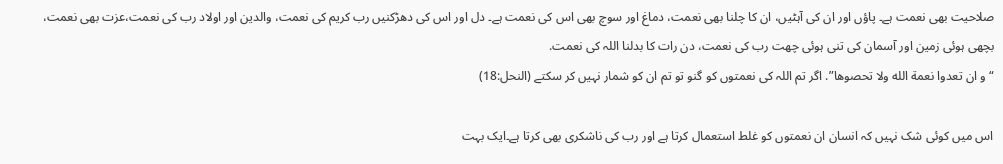صلاحیت بھی نعمت ہے۔ پاؤں اور ان کی آہٹیں، ان کا چلنا بھی نعمت، دماغ اور سوچ بھی اس کی نعمت ہے۔ دل اور اس کی دھڑکنیں رب کریم کی نعمت، والدین اور اولاد رب کی نعمت،عزت بھی نعمت، بچھی ہوئی زمین اور آسمان کی تنی ہوئی چھت رب کی نعمت، دن رات کا بدلنا اللہ کی نعمت.
“و ان تعدوا نعمة الله ولا تحصوها”. اگر تم اللہ کی نعمتوں کو گنو تو تم ان کو شمار نہیں کر سکتے (النحل:18)

اس میں کوئی شک نہیں کہ انسان ان نعمتوں کو غلط استعمال کرتا ہے اور رب کی ناشکری بھی کرتا ہے۔ایک بہت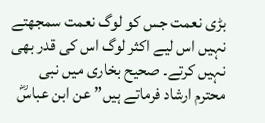بڑی نعمت جس کو لوگ نعمت سمجھتے نہیں اس لیے اکثر لوگ اس کی قدر بھی نہیں کرتے۔ صحیح بخاری میں نبی محترم ارشاد فرماتے ہیں” عن ابن عباسؓ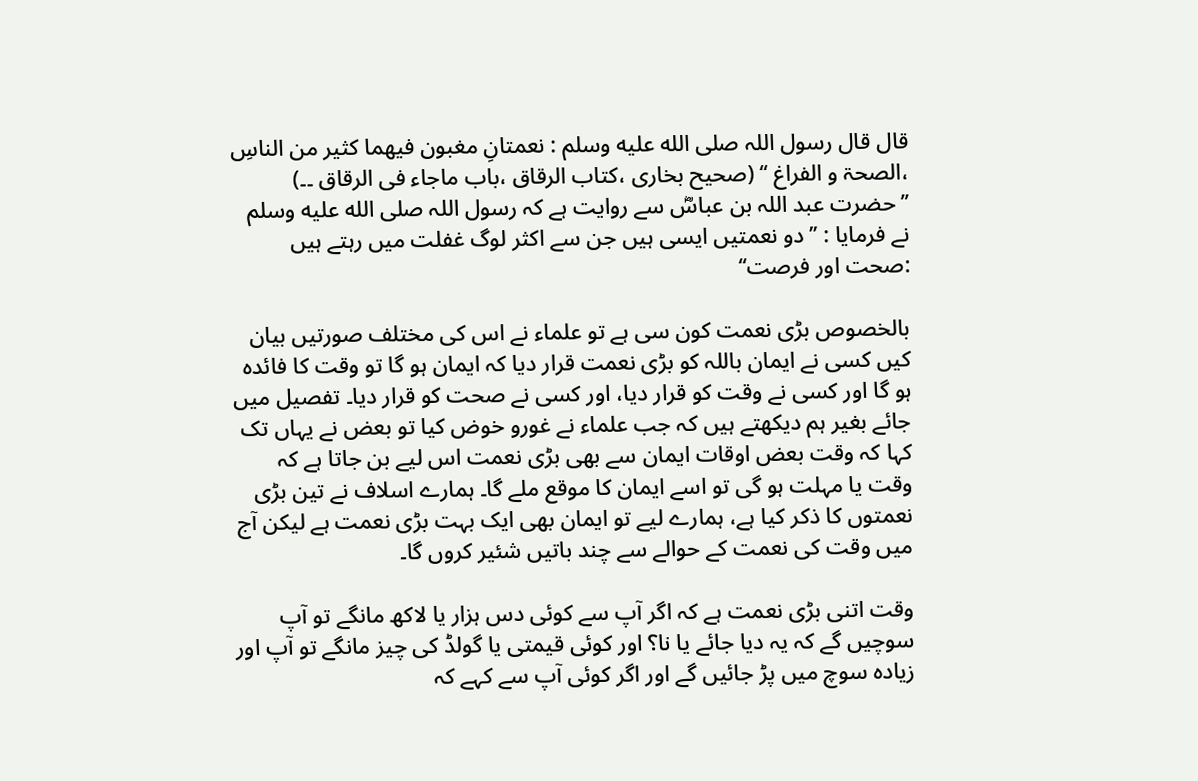قال قال رسول اللہ صلى الله عليه وسلم : نعمتانِ مغبون فیھما کثیر من الناسِ ،الصحۃ و الفراغ ‘‘ (صحیح بخاری ،کتاب الرقاق ،باب ماجاء فی الرقاق ۔۔)
’’حضرت عبد اللہ بن عباسؓ سے روایت ہے کہ رسول اللہ صلى الله عليه وسلم نے فرمایا : ’’دو نعمتیں ایسی ہیں جن سے اکثر لوگ غفلت میں رہتے ہیں :صحت اور فرصت‘‘

بالخصوص بڑی نعمت کون سی ہے تو علماء نے اس کی مختلف صورتیں بیان کیں کسی نے ایمان باللہ کو بڑی نعمت قرار دیا کہ ایمان ہو گا تو وقت کا فائدہ ہو گا اور کسی نے وقت کو قرار دیا، اور کسی نے صحت کو قرار دیا۔ تفصیل میں جائے بغیر ہم دیکھتے ہیں کہ جب علماء نے غورو خوض کیا تو بعض نے یہاں تک کہا کہ وقت بعض اوقات ایمان سے بھی بڑی نعمت اس لیے بن جاتا ہے کہ وقت یا مہلت ہو گی تو اسے ایمان کا موقع ملے گا۔ ہمارے اسلاف نے تین بڑی نعمتوں کا ذکر کیا ہے، ہمارے لیے تو ایمان بھی ایک بہت بڑی نعمت ہے لیکن آج میں وقت کی نعمت کے حوالے سے چند باتیں شئیر کروں گا۔

وقت اتنی بڑی نعمت ہے کہ اگر آپ سے کوئی دس ہزار یا لاکھ مانگے تو آپ سوچیں گے کہ یہ دیا جائے یا نا؟ اور کوئی قیمتی یا گولڈ کی چیز مانگے تو آپ اور زیادہ سوچ میں پڑ جائیں گے اور اگر کوئی آپ سے کہے کہ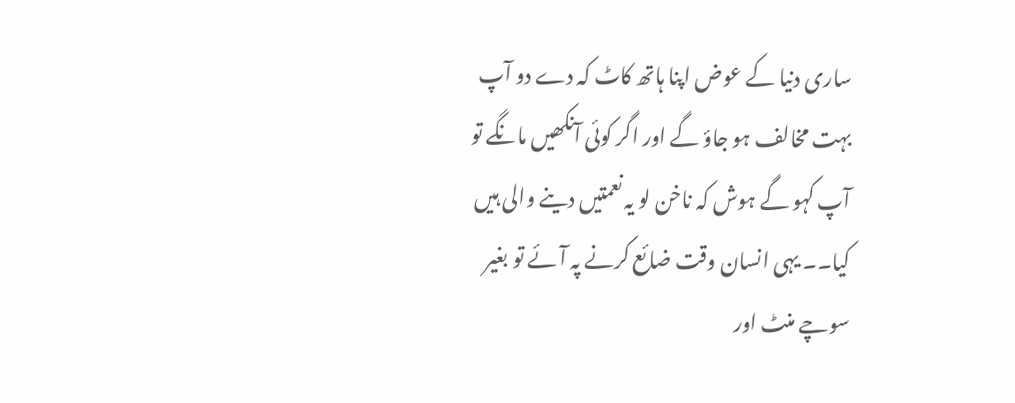ساری دنیا کے عوض اپنا ہاتھ کاٹ کہ دے دو آپ بہت مخالف ہو جاؤ گے اور اگر کوئی آنکھیں مانگے تو آپ کہو گے ہوش کہ ناخن لو یہ نعمتیں دینے والی ہیں کیا۔۔ یہی انسان وقت ضائع کرنے پہ آئے تو بغیر سوچے منٹ اور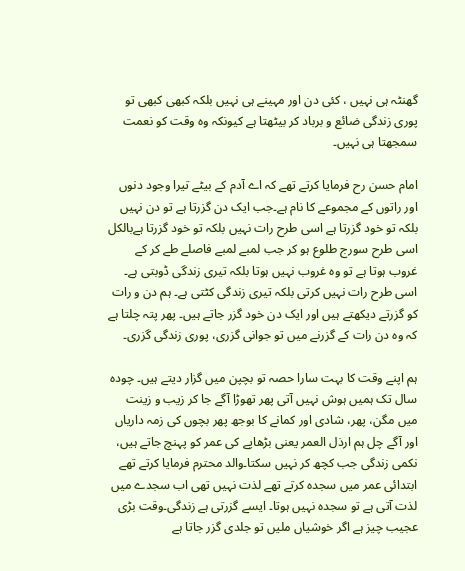گھنٹہ ہی نہیں ، کئی دن اور مہینے ہی نہیں بلکہ کبھی کبھی تو پوری زندگی ضائع و برباد کر بیٹھتا ہے کیونکہ وہ وقت کو نعمت سمجھتا ہی نہیں۔

امام حسن رح فرمایا کرتے تھے کہ اے آدم کے بیٹے تیرا وجود دنوں اور راتوں کے مجموعے کا نام ہے۔جب ایک دن گزرتا ہے تو دن نہیں بلکہ تو خود گزرتا ہے اسی طرح رات نہیں بلکہ تو خود گزرتا ہےبالکل اسی طرح سورج طلوع ہو کر جب لمبے لمبے فاصلے طے کر کے غروب ہوتا ہے تو وہ غروب نہیں ہوتا بلکہ تیری زندگی ڈوبتی ہے۔ اسی طرح رات نہیں کرتی بلکہ تیری زندگی کٹتی ہے۔ ہم دن و رات کو گزرتے دیکھتے ہیں اور ایک دن خود گزر جاتے ہیں۔ پھر پتہ چلتا ہے کہ وہ دن رات کے گزرنے میں تو جوانی گزری، پوری زندگی گزری۔

ہم اپنے وقت کا بہت سارا حصہ تو بچپن میں گزار دیتے ہیں۔ چودہ سال تک ہمیں ہوش نہیں آتی پھر تھوڑا آگے جا کر زیب و زینت میں مگن، پھر، شادی اور کمانے کا بوجھ پھر بچوں کی زمہ داریاں اور آگے چل ہم ارذل العمر یعنی بڑھاپے کی عمر کو پہنچ جاتے ہیں، نکمی زندگی جب کچھ کر نہیں سکتا۔والد محترم فرمایا کرتے تھے ابتدائی عمر میں سجدہ کرتے تھے لذت نہیں تھی اب سجدے میں لذت آتی ہے تو سجدہ نہیں ہوتا۔ ایسے گزرتی ہے زندگی۔وقت بڑی عجیب چیز ہے اگر خوشیاں ملیں تو جلدی گزر جاتا ہے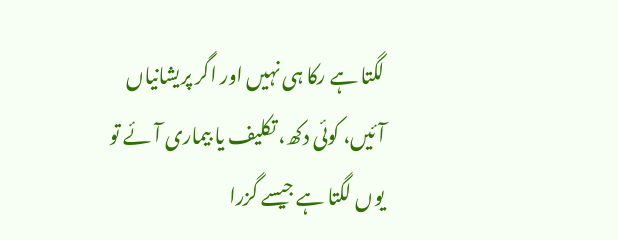لگتا ہے رکا ہی نہیں اور اگر پریشانیاں آئیں، کوئی دکھ، تکلیف یا بیماری آئے تو یوں لگتا ہے جیسے گزرا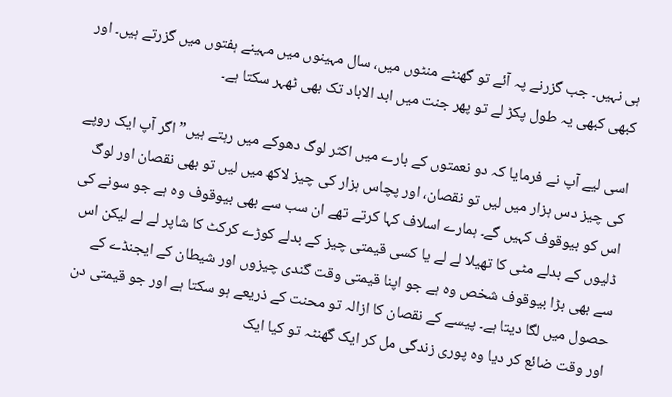ہی نہیں۔ جب گزرنے پہ آئے تو گھنٹے منٹوں میں، سال مہینوں میں مہینے ہفتوں میں گزرتے ہیں۔ اور کبھی کبھی یہ طول پکڑ لے تو پھر جنت میں ابد الاباد تک بھی ٹھہر سکتا ہے۔

اسی لیے آپ نے فرمایا کہ دو نعمتوں کے بارے میں اکثر لوگ دھوکے میں رہتے ہیں” اگر آپ ایک روپے کی چیز دس ہزار میں لیں تو نقصان، اور پچاس ہزار کی چیز لاکھ میں لیں تو بھی نقصان اور لوگ اس کو بیوقوف کہیں گے۔ ہمارے اسلاف کہا کرتے تھے ان سب سے بھی بیوقوف وہ ہے جو سونے کی ڈلیوں کے بدلے مٹی کا تھیلا لے لے یا کسی قیمتی چیز کے بدلے کوڑے کرکٹ کا شاپر لے لے لیکن اس سے بھی بڑا بیوقوف شخص وہ ہے جو اپنا قیمتی وقت گندی چیزوں اور شیطان کے ایجنڈے کے حصول میں لگا دیتا ہے۔ پیسے کے نقصان کا ازالہ تو محنت کے ذریعے ہو سکتا ہے اور جو قیمتی دن اور وقت ضائع کر دیا وہ پوری زندگی مل کر ایک گھنٹہ تو کیا ایک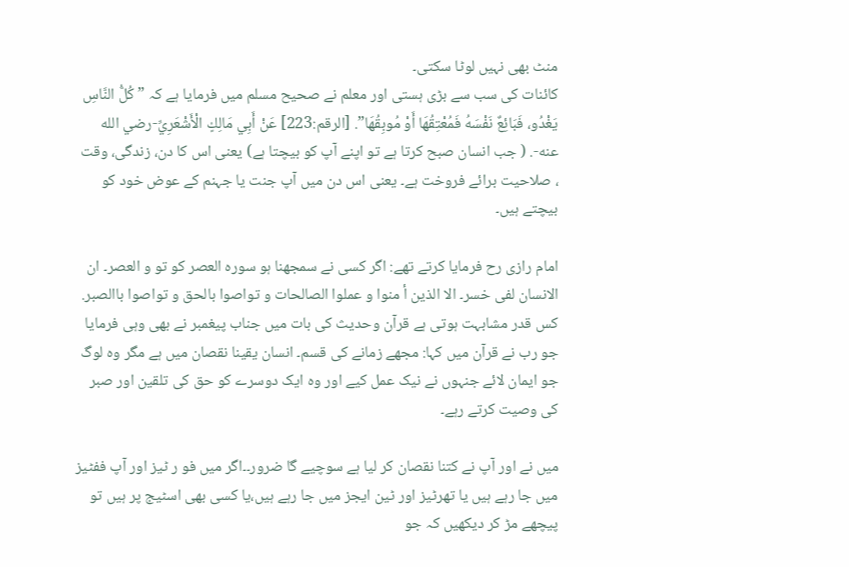منٹ بھی نہیں لوٹا سکتی۔
کائنات کی سب سے بڑی ہستی اور معلم نے صحیح مسلم میں فرمایا ہے کہ ” كُلُّ النَّاسِ يَغْدُو، فَبَائِعٌ نَفْسَهُ فَمُعْتِقُهَا أَوْ مُوبِقُهَا”. [الرقم:223] عَنْ أَبِي مَالِكٍ الْأَشْعَرِيِّ-رضي الله عنه-. ( جب انسان صبح کرتا ہے تو اپنے آپ کو بیچتا ہے) یعنی اس کا دن، زندگی، وقت ، صلاحیت برائے فروخت ہے۔ یعنی اس دن میں آپ جنت یا جہنم کے عوض خود کو بیچتے ہیں۔

امام رازی رح فرمایا کرتے تھے: اگر کسی نے سمجھنا ہو سورہ العصر کو تو و العصر۔ ان الانسان لفی خسر۔ الا الذين أ منوا و عملوا الصالحات و تواصوا بالحق و تواصوا باالصبر. کس قدر مشابہت ہوتی ہے قرآن وحدیث کی بات میں جناب پیغمبر نے بھی وہی فرمایا جو رب نے قرآن میں کہا: مجھے زمانے کی قسم۔ انسان یقینا نقصان میں ہے مگر وہ لوگ جو ایمان لائے جنہوں نے نیک عمل کیے اور وہ ایک دوسرے کو حق کی تلقین اور صبر کی وصیت کرتے رہے۔

میں نے اور آپ نے کتنا نقصان کر لیا ہے سوچیے گا ضرور۔۔اگر میں فو ر ٹیز اور آپ ففٹیز میں جا رہے ہیں یا تھرٹیز اور ٹین ایجز میں جا رہے ہیں،یا کسی بھی اسٹیج پر ہیں تو پیچھے مڑ کر دیکھیں کہ جو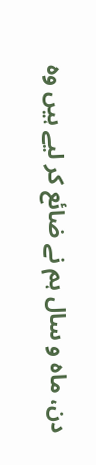دن، ماہ و سال ہم نے ضائع کر لیے ہیں وہ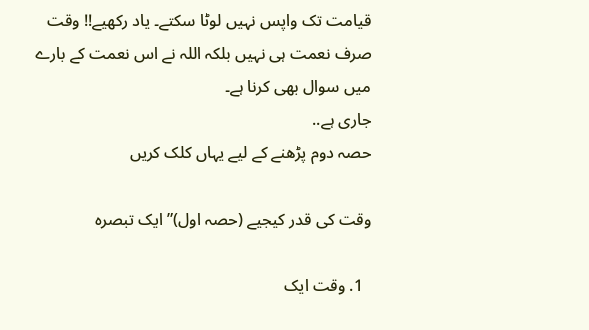قیامت تک واپس نہیں لوٹا سکتے۔ یاد رکھیے!! وقت صرف نعمت ہی نہیں بلکہ اللہ نے اس نعمت کے بارے میں سوال بھی کرنا ہے۔
جاری ہے..
حصہ دوم پڑھنے کے لیے یہاں کلک کریں

وقت کی قدر کیجیے (حصہ اول)” ایک تبصرہ

  1. وقت ایک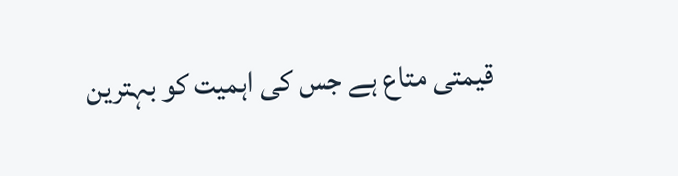قیمتی متاع ہے جس کی اہمیت کو بہترین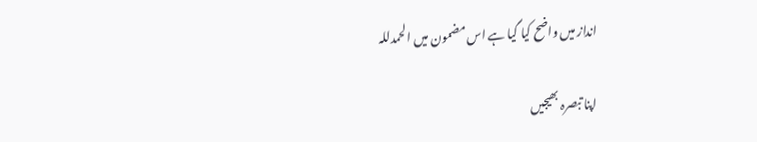انداز میں واضح کیا گیا ہے اس مضمون میں الحمدللہ

اپنا تبصرہ بھیجیں